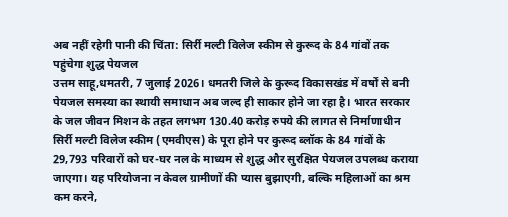अब नहीं रहेगी पानी की चिंता: सिर्री मल्टी विलेज स्कीम से कुरूद के 84 गांवों तक पहुंचेगा शुद्ध पेयजल
उत्तम साहू,धमतरी, 7 जुलाई 2026। धमतरी जिले के कुरूद विकासखंड में वर्षों से बनी पेयजल समस्या का स्थायी समाधान अब जल्द ही साकार होने जा रहा है। भारत सरकार के जल जीवन मिशन के तहत लगभग 130.40 करोड़ रुपये की लागत से निर्माणाधीन सिर्री मल्टी विलेज स्कीम (एमवीएस) के पूरा होने पर कुरूद ब्लॉक के 84 गांवों के 29,793 परिवारों को घर-घर नल के माध्यम से शुद्ध और सुरक्षित पेयजल उपलब्ध कराया जाएगा। यह परियोजना न केवल ग्रामीणों की प्यास बुझाएगी, बल्कि महिलाओं का श्रम कम करने,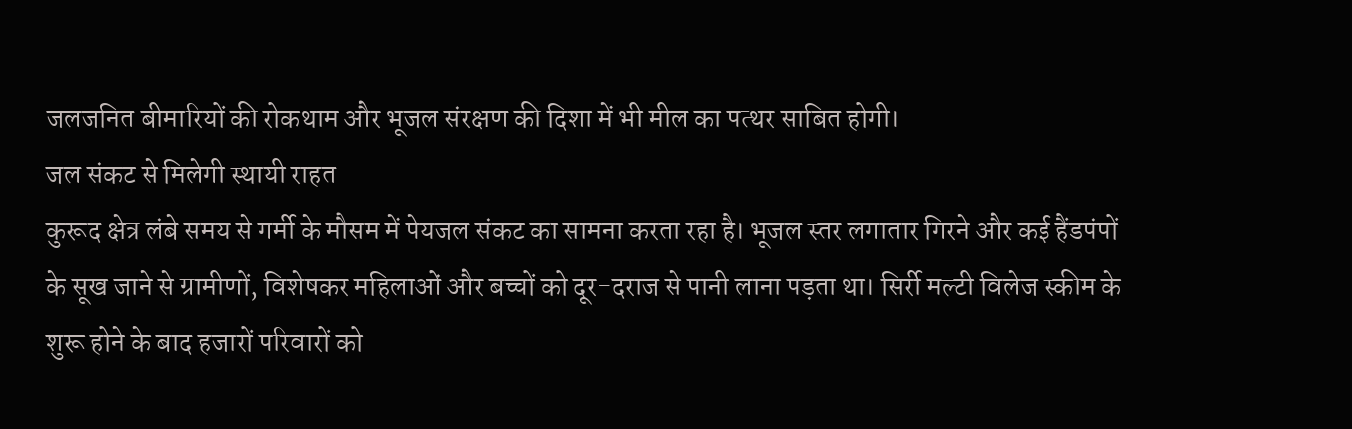जलजनित बीमारियों की रोकथाम और भूजल संरक्षण की दिशा में भी मील का पत्थर साबित होगी।
जल संकट से मिलेगी स्थायी राहत
कुरूद क्षेत्र लंबे समय से गर्मी के मौसम में पेयजल संकट का सामना करता रहा है। भूजल स्तर लगातार गिरने और कई हैंडपंपों के सूख जाने से ग्रामीणों, विशेषकर महिलाओं और बच्चों को दूर-दराज से पानी लाना पड़ता था। सिर्री मल्टी विलेज स्कीम के शुरू होने के बाद हजारों परिवारों को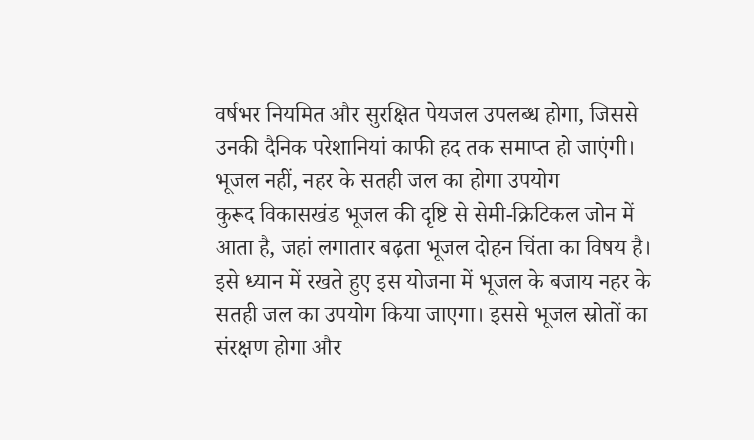वर्षभर नियमित और सुरक्षित पेयजल उपलब्ध होगा, जिससे उनकी दैनिक परेशानियां काफी हद तक समाप्त हो जाएंगी।
भूजल नहीं, नहर के सतही जल का होगा उपयोग
कुरूद विकासखंड भूजल की दृष्टि से सेमी-क्रिटिकल जोन में आता है, जहां लगातार बढ़ता भूजल दोहन चिंता का विषय है। इसे ध्यान में रखते हुए इस योजना में भूजल के बजाय नहर के सतही जल का उपयोग किया जाएगा। इससे भूजल स्रोतों का संरक्षण होगा और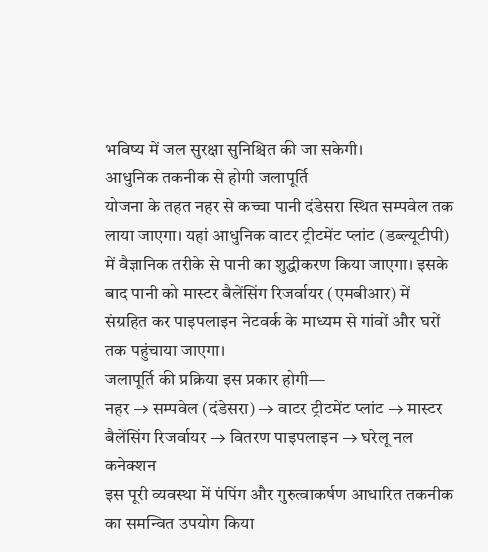भविष्य में जल सुरक्षा सुनिश्चित की जा सकेगी।
आधुनिक तकनीक से होगी जलापूर्ति
योजना के तहत नहर से कच्चा पानी दंडेसरा स्थित सम्पवेल तक लाया जाएगा। यहां आधुनिक वाटर ट्रीटमेंट प्लांट (डब्ल्यूटीपी) में वैज्ञानिक तरीके से पानी का शुद्धीकरण किया जाएगा। इसके बाद पानी को मास्टर बैलेंसिंग रिजर्वायर (एमबीआर) में संग्रहित कर पाइपलाइन नेटवर्क के माध्यम से गांवों और घरों तक पहुंचाया जाएगा।
जलापूर्ति की प्रक्रिया इस प्रकार होगी—
नहर → सम्पवेल (दंडेसरा) → वाटर ट्रीटमेंट प्लांट → मास्टर बैलेंसिंग रिजर्वायर → वितरण पाइपलाइन → घरेलू नल कनेक्शन
इस पूरी व्यवस्था में पंपिंग और गुरुत्वाकर्षण आधारित तकनीक का समन्वित उपयोग किया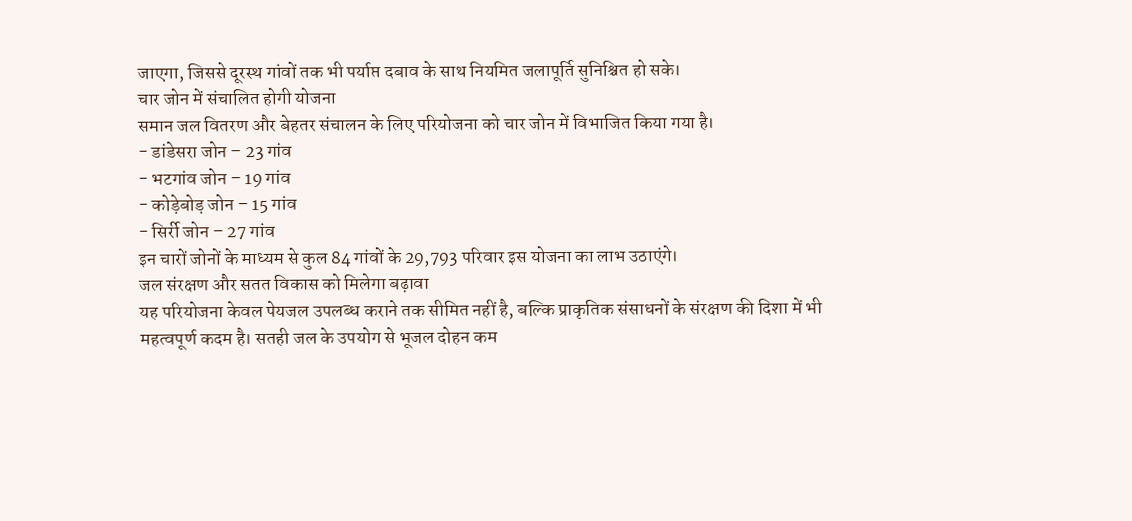जाएगा, जिससे दूरस्थ गांवों तक भी पर्याप्त दबाव के साथ नियमित जलापूर्ति सुनिश्चित हो सके।
चार जोन में संचालित होगी योजना
समान जल वितरण और बेहतर संचालन के लिए परियोजना को चार जोन में विभाजित किया गया है।
- डांडेसरा जोन – 23 गांव
- भटगांव जोन – 19 गांव
- कोड़ेबोड़ जोन – 15 गांव
- सिर्री जोन – 27 गांव
इन चारों जोनों के माध्यम से कुल 84 गांवों के 29,793 परिवार इस योजना का लाभ उठाएंगे।
जल संरक्षण और सतत विकास को मिलेगा बढ़ावा
यह परियोजना केवल पेयजल उपलब्ध कराने तक सीमित नहीं है, बल्कि प्राकृतिक संसाधनों के संरक्षण की दिशा में भी महत्वपूर्ण कदम है। सतही जल के उपयोग से भूजल दोहन कम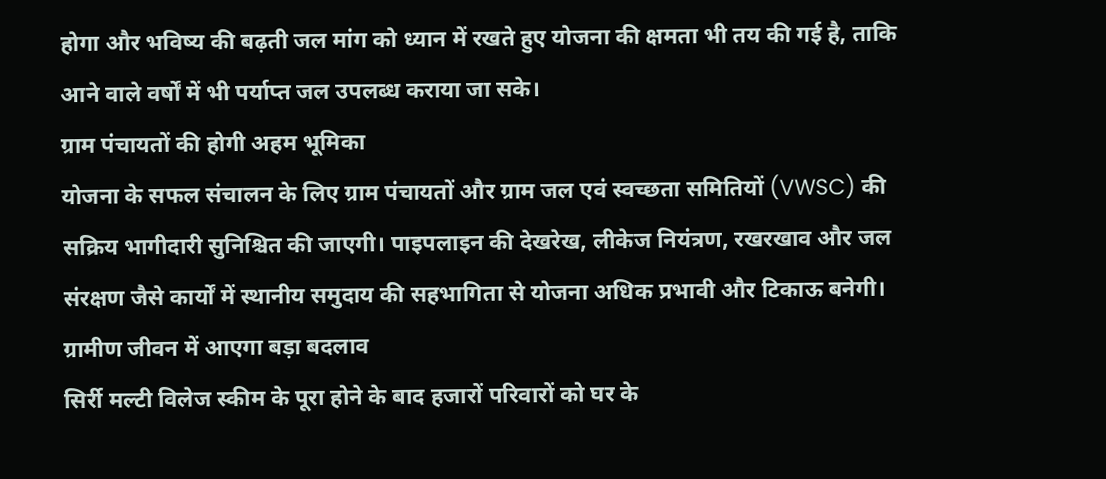होगा और भविष्य की बढ़ती जल मांग को ध्यान में रखते हुए योजना की क्षमता भी तय की गई है, ताकि आने वाले वर्षों में भी पर्याप्त जल उपलब्ध कराया जा सके।
ग्राम पंचायतों की होगी अहम भूमिका
योजना के सफल संचालन के लिए ग्राम पंचायतों और ग्राम जल एवं स्वच्छता समितियों (VWSC) की सक्रिय भागीदारी सुनिश्चित की जाएगी। पाइपलाइन की देखरेख, लीकेज नियंत्रण, रखरखाव और जल संरक्षण जैसे कार्यों में स्थानीय समुदाय की सहभागिता से योजना अधिक प्रभावी और टिकाऊ बनेगी।
ग्रामीण जीवन में आएगा बड़ा बदलाव
सिर्री मल्टी विलेज स्कीम के पूरा होने के बाद हजारों परिवारों को घर के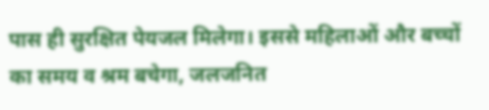पास ही सुरक्षित पेयजल मिलेगा। इससे महिलाओं और बच्चों का समय व श्रम बचेगा, जलजनित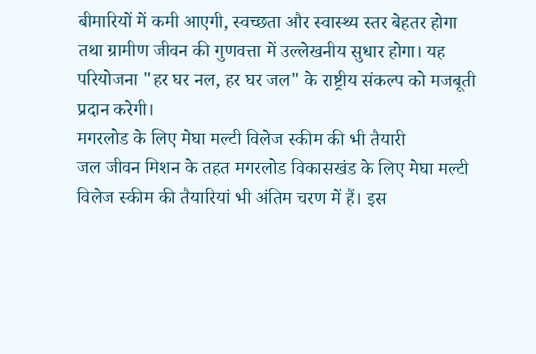बीमारियों में कमी आएगी, स्वच्छता और स्वास्थ्य स्तर बेहतर होगा तथा ग्रामीण जीवन की गुणवत्ता में उल्लेखनीय सुधार होगा। यह परियोजना "हर घर नल, हर घर जल" के राष्ट्रीय संकल्प को मजबूती प्रदान करेगी।
मगरलोड के लिए मेघा मल्टी विलेज स्कीम की भी तैयारी
जल जीवन मिशन के तहत मगरलोड विकासखंड के लिए मेघा मल्टी विलेज स्कीम की तैयारियां भी अंतिम चरण में हैं। इस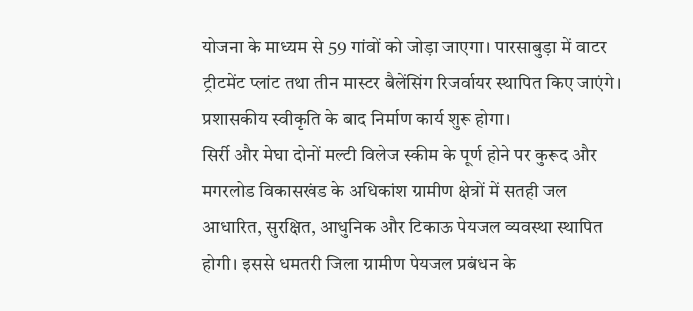योजना के माध्यम से 59 गांवों को जोड़ा जाएगा। पारसाबुड़ा में वाटर ट्रीटमेंट प्लांट तथा तीन मास्टर बैलेंसिंग रिजर्वायर स्थापित किए जाएंगे। प्रशासकीय स्वीकृति के बाद निर्माण कार्य शुरू होगा।
सिर्री और मेघा दोनों मल्टी विलेज स्कीम के पूर्ण होने पर कुरूद और मगरलोड विकासखंड के अधिकांश ग्रामीण क्षेत्रों में सतही जल आधारित, सुरक्षित, आधुनिक और टिकाऊ पेयजल व्यवस्था स्थापित होगी। इससे धमतरी जिला ग्रामीण पेयजल प्रबंधन के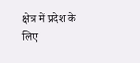क्षेत्र में प्रदेश के लिए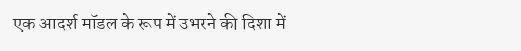एक आदर्श मॉडल के रूप में उभरने की दिशा में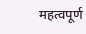महत्वपूर्ण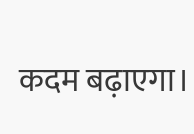कदम बढ़ाएगा।